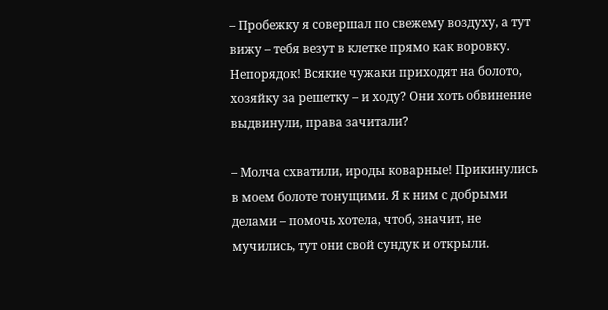– Пробежку я совершал по свежему воздуху, а тут вижу – тебя везут в клетке прямо как воровку. Непорядок! Всякие чужаки приходят на болото, хозяйку за решетку – и ходу? Они хоть обвинение выдвинули, права зачитали?

– Молча схватили, ироды коварные! Прикинулись в моем болоте тонущими. Я к ним с добрыми делами – помочь хотела, чтоб, значит, не мучились, тут они свой сундук и открыли.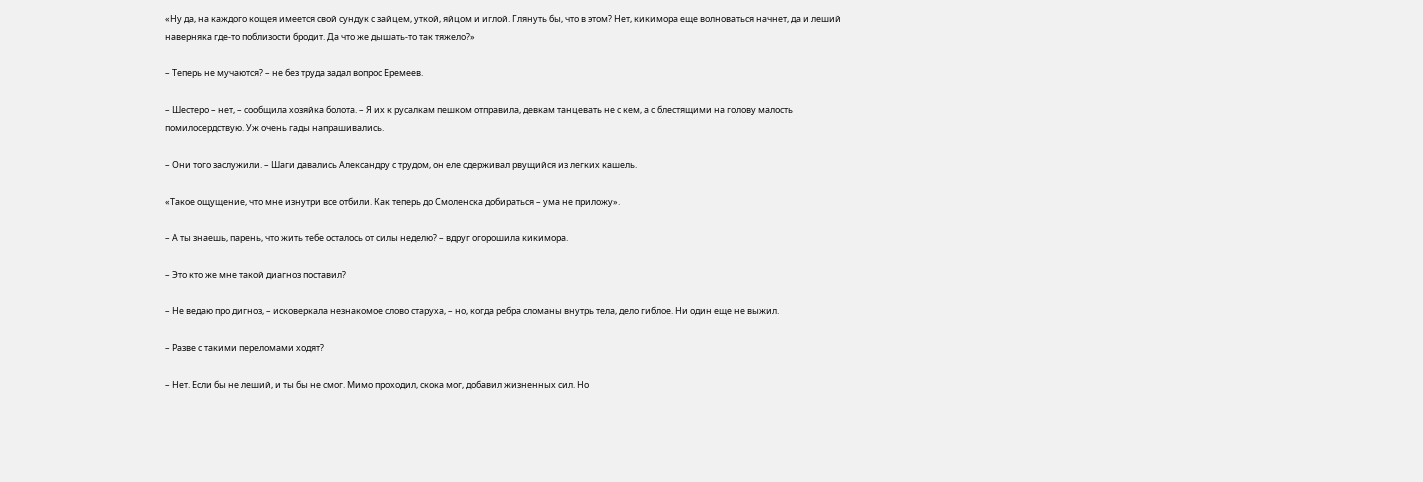«Ну да, на каждого кощея имеется свой сундук с зайцем, уткой, яйцом и иглой. Глянуть бы, что в этом? Нет, кикимора еще волноваться начнет, да и леший наверняка где-то поблизости бродит. Да что же дышать-то так тяжело?»

– Теперь не мучаются? – не без труда задал вопрос Еремеев.

– Шестеро – нет, – сообщила хозяйка болота. – Я их к русалкам пешком отправила, девкам танцевать не с кем, а с блестящими на голову малость помилосердствую. Уж очень гады напрашивались.

– Они того заслужили. – Шаги давались Александру с трудом, он еле сдерживал рвущийся из легких кашель.

«Такое ощущение, что мне изнутри все отбили. Как теперь до Смоленска добираться – ума не приложу».

– А ты знаешь, парень, что жить тебе осталось от силы неделю? – вдруг огорошила кикимора.

– Это кто же мне такой диагноз поставил?

– Не ведаю про дигноз, – исковеркала незнакомое слово старуха, – но, когда ребра сломаны внутрь тела, дело гиблое. Ни один еще не выжил.

– Разве с такими переломами ходят?

– Нет. Если бы не леший, и ты бы не смог. Мимо проходил, скока мог, добавил жизненных сил. Но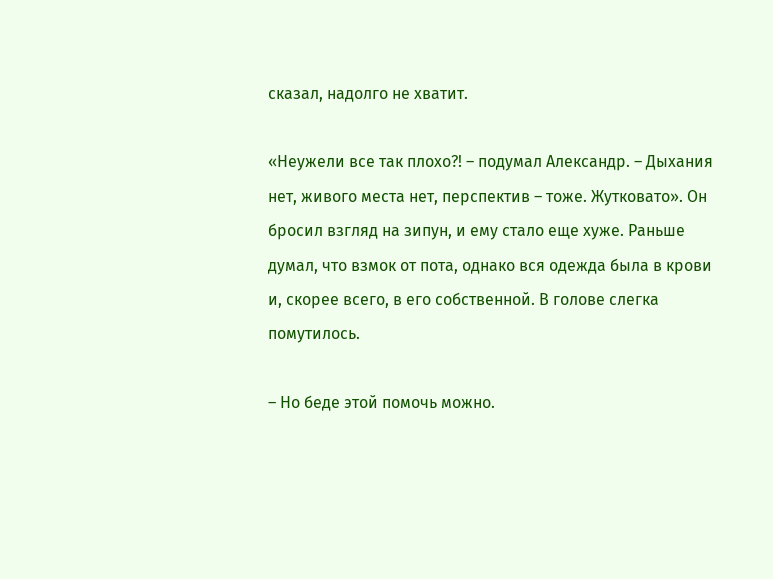сказал, надолго не хватит.

«Неужели все так плохо?! – подумал Александр. – Дыхания нет, живого места нет, перспектив – тоже. Жутковато». Он бросил взгляд на зипун, и ему стало еще хуже. Раньше думал, что взмок от пота, однако вся одежда была в крови и, скорее всего, в его собственной. В голове слегка помутилось.

– Но беде этой помочь можно.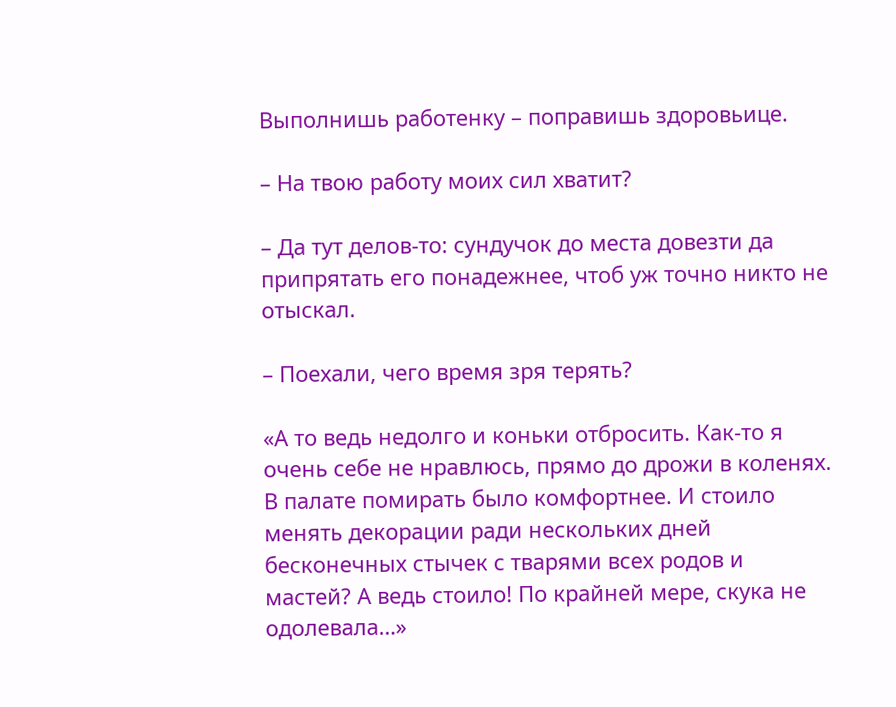Выполнишь работенку – поправишь здоровьице.

– На твою работу моих сил хватит?

– Да тут делов-то: сундучок до места довезти да припрятать его понадежнее, чтоб уж точно никто не отыскал.

– Поехали, чего время зря терять?

«А то ведь недолго и коньки отбросить. Как-то я очень себе не нравлюсь, прямо до дрожи в коленях. В палате помирать было комфортнее. И стоило менять декорации ради нескольких дней бесконечных стычек с тварями всех родов и мастей? А ведь стоило! По крайней мере, скука не одолевала…»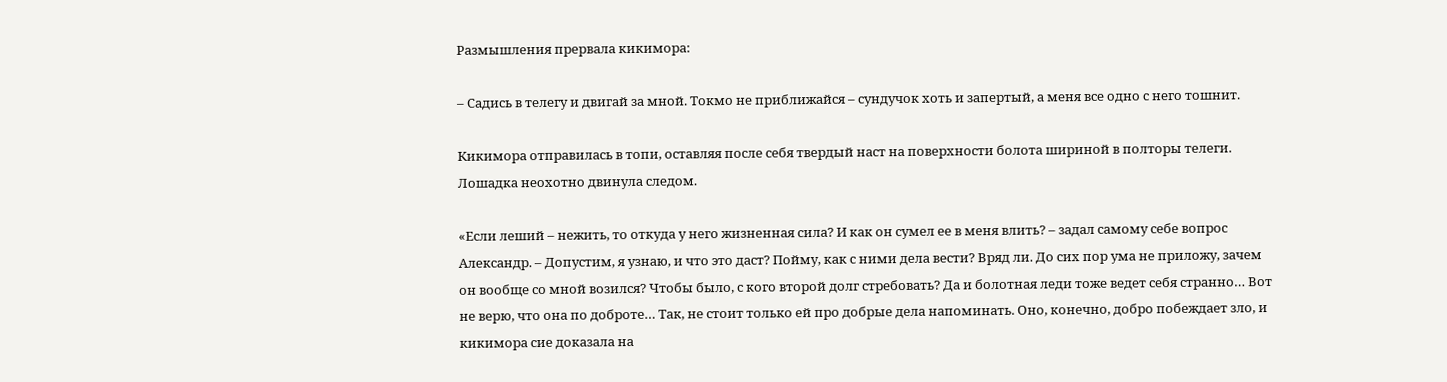Размышления прервала кикимора:

– Садись в телегу и двигай за мной. Токмо не приближайся – сундучок хоть и запертый, а меня все одно с него тошнит.

Кикимора отправилась в топи, оставляя после себя твердый наст на поверхности болота шириной в полторы телеги. Лошадка неохотно двинула следом.

«Если леший – нежить, то откуда у него жизненная сила? И как он сумел ее в меня влить? – задал самому себе вопрос Александр. – Допустим, я узнаю, и что это даст? Пойму, как с ними дела вести? Вряд ли. До сих пор ума не приложу, зачем он вообще со мной возился? Чтобы было, с кого второй долг стребовать? Да и болотная леди тоже ведет себя странно… Вот не верю, что она по доброте… Так, не стоит только ей про добрые дела напоминать. Оно, конечно, добро побеждает зло, и кикимора сие доказала на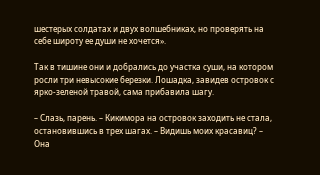шестерых солдатах и двух волшебниках, но проверять на себе широту ее души не хочется».

Так в тишине они и добрались до участка суши, на котором росли три невысокие березки. Лошадка, завидев островок с ярко-зеленой травой, сама прибавила шагу.

– Слазь, парень. – Кикимора на островок заходить не стала, остановившись в трех шагах. – Видишь моих красавиц? – Она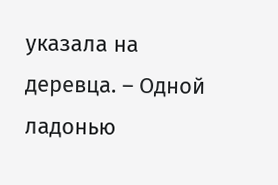указала на деревца. – Одной ладонью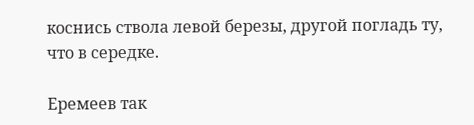коснись ствола левой березы, другой погладь ту, что в середке.

Еремеев так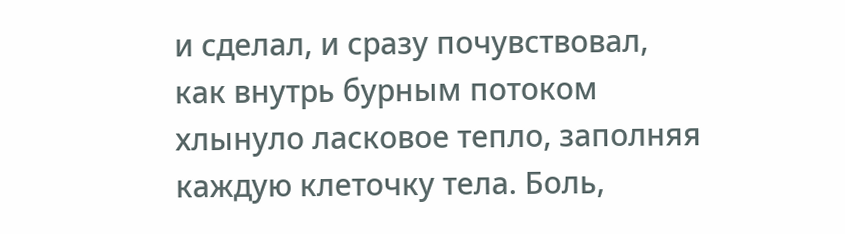и сделал, и сразу почувствовал, как внутрь бурным потоком хлынуло ласковое тепло, заполняя каждую клеточку тела. Боль,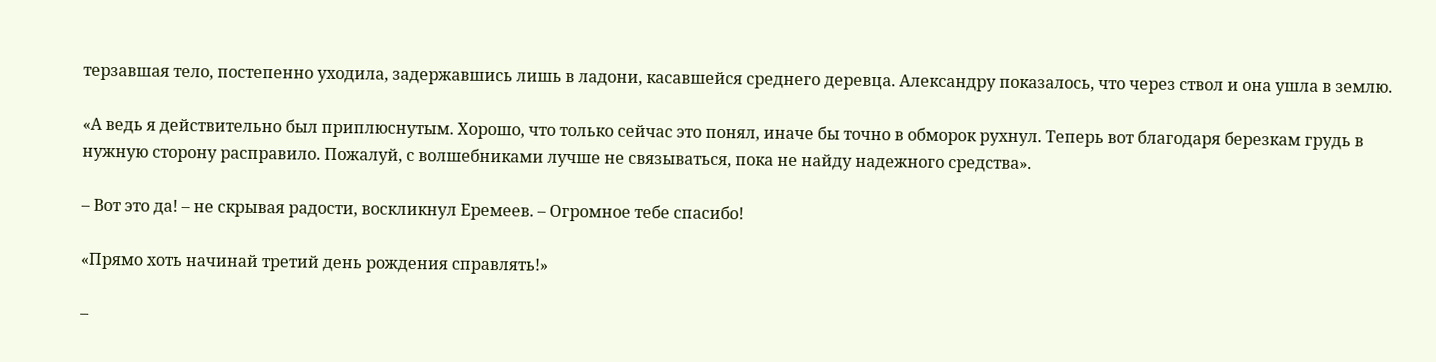терзавшая тело, постепенно уходила, задержавшись лишь в ладони, касавшейся среднего деревца. Александру показалось, что через ствол и она ушла в землю.

«А ведь я действительно был приплюснутым. Хорошо, что только сейчас это понял, иначе бы точно в обморок рухнул. Теперь вот благодаря березкам грудь в нужную сторону расправило. Пожалуй, с волшебниками лучше не связываться, пока не найду надежного средства».

– Вот это да! – не скрывая радости, воскликнул Еремеев. – Огромное тебе спасибо!

«Прямо хоть начинай третий день рождения справлять!»

–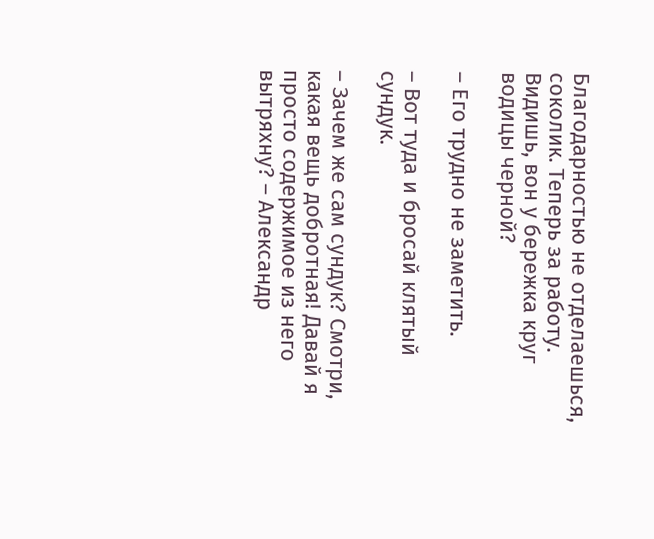Благодарностью не отделаешься, соколик. Теперь за работу. Видишь, вон у бережка круг водицы черной?

– Его трудно не заметить.

– Вот туда и бросай клятый сундук.

– Зачем же сам сундук? Смотри, какая вещь добротная! Давай я просто содержимое из него вытряхну? – Александр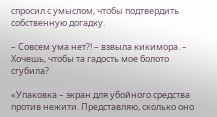спросил с умыслом, чтобы подтвердить собственную догадку.

– Совсем ума нет?! – взвыла кикимора. – Хочешь, чтобы та гадость мое болото сгубила?

«Упаковка – экран для убойного средства против нежити. Представляю, сколько оно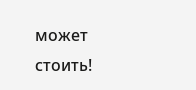может стоить!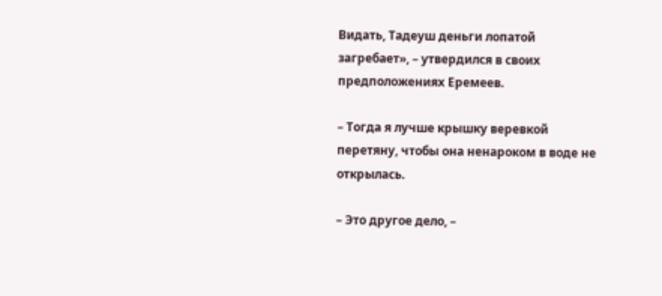Видать, Тадеуш деньги лопатой загребает», – утвердился в своих предположениях Еремеев.

– Тогда я лучше крышку веревкой перетяну, чтобы она ненароком в воде не открылась.

– Это другое дело, –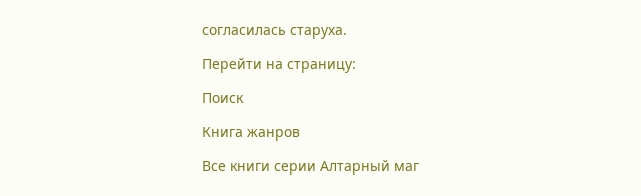согласилась старуха.

Перейти на страницу:

Поиск

Книга жанров

Все книги серии Алтарный маг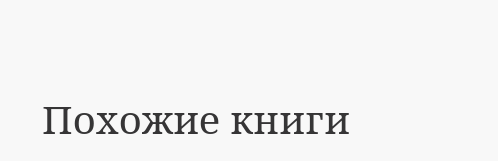Похожие книги